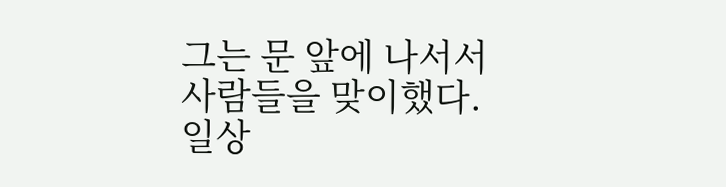그는 문 앞에 나서서 사람들을 맞이했다.
일상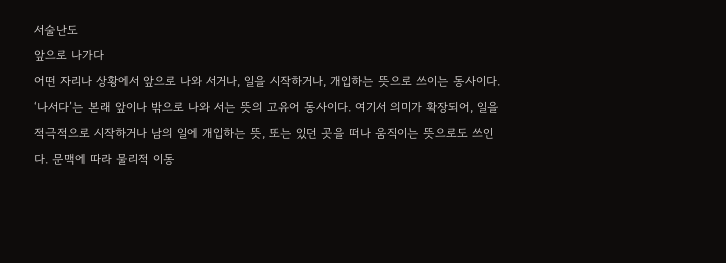서술난도
앞으로 나가다
어떤 자리나 상황에서 앞으로 나와 서거나, 일을 시작하거나, 개입하는 뜻으로 쓰이는 동사이다.
‘나서다’는 본래 앞이나 밖으로 나와 서는 뜻의 고유어 동사이다. 여기서 의미가 확장되어, 일을 적극적으로 시작하거나 남의 일에 개입하는 뜻, 또는 있던 곳을 떠나 움직이는 뜻으로도 쓰인다. 문맥에 따라 물리적 이동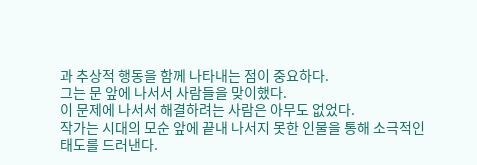과 추상적 행동을 함께 나타내는 점이 중요하다.
그는 문 앞에 나서서 사람들을 맞이했다.
이 문제에 나서서 해결하려는 사람은 아무도 없었다.
작가는 시대의 모순 앞에 끝내 나서지 못한 인물을 통해 소극적인 태도를 드러낸다.